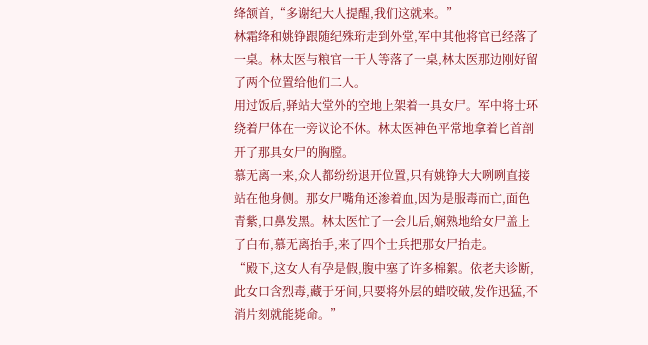绛颔首,“多谢纪大人提醒,我们这就来。”
林霜绛和姚铮跟随纪殊珩走到外堂,军中其他将官已经落了一桌。林太医与粮官一干人等落了一桌,林太医那边刚好留了两个位置给他们二人。
用过饭后,驿站大堂外的空地上架着一具女尸。军中将士环绕着尸体在一旁议论不休。林太医神色平常地拿着匕首剖开了那具女尸的胸膛。
慕无离一来,众人都纷纷退开位置,只有姚铮大大咧咧直接站在他身侧。那女尸嘴角还渗着血,因为是服毒而亡,面色青紫,口鼻发黑。林太医忙了一会儿后,娴熟地给女尸盖上了白布,慕无离抬手,来了四个士兵把那女尸抬走。
“殿下,这女人有孕是假,腹中塞了许多棉絮。依老夫诊断,此女口含烈毒,藏于牙间,只要将外层的蜡咬破,发作迅猛,不消片刻就能毙命。”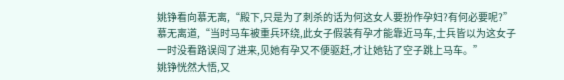姚铮看向慕无离,“殿下,只是为了刺杀的话为何这女人要扮作孕妇?有何必要呢?”
慕无离道,“当时马车被重兵环绕,此女子假装有孕才能靠近马车,士兵皆以为这女子一时没看路误闯了进来,见她有孕又不便驱赶,才让她钻了空子跳上马车。”
姚铮恍然大悟,又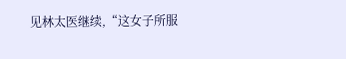见林太医继续,“这女子所服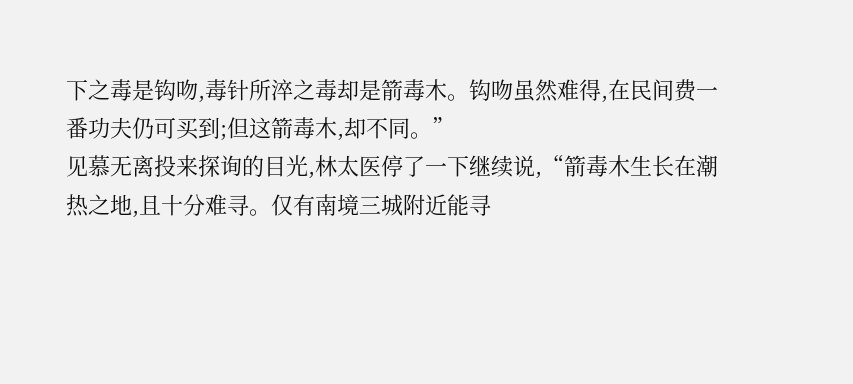下之毒是钩吻,毒针所淬之毒却是箭毒木。钩吻虽然难得,在民间费一番功夫仍可买到;但这箭毒木,却不同。”
见慕无离投来探询的目光,林太医停了一下继续说,“箭毒木生长在潮热之地,且十分难寻。仅有南境三城附近能寻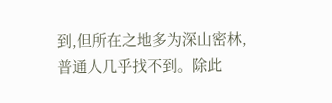到,但所在之地多为深山密林,普通人几乎找不到。除此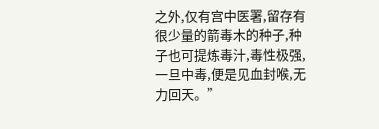之外,仅有宫中医署,留存有很少量的箭毒木的种子,种子也可提炼毒汁,毒性极强,一旦中毒,便是见血封喉,无力回天。”